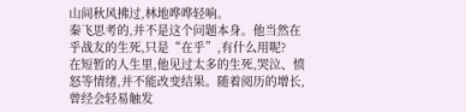山间秋风拂过,林地哗哗轻响。
秦飞思考的,并不是这个问题本身。他当然在乎战友的生死,只是“在乎”,有什么用呢?
在短暂的人生里,他见过太多的生死,哭泣、愤怒等情绪,并不能改变结果。随着阅历的增长,曾经会轻易触发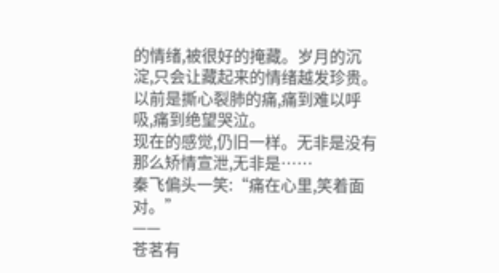的情绪,被很好的掩藏。岁月的沉淀,只会让藏起来的情绪越发珍贵。
以前是撕心裂肺的痛,痛到难以呼吸,痛到绝望哭泣。
现在的感觉,仍旧一样。无非是没有那么矫情宣泄,无非是……
秦飞偏头一笑:“痛在心里,笑着面对。”
——
苍茗有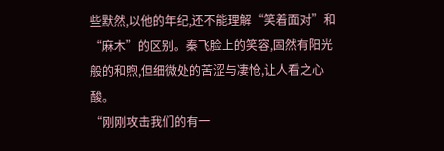些默然,以他的年纪,还不能理解“笑着面对”和“麻木”的区别。秦飞脸上的笑容,固然有阳光般的和煦,但细微处的苦涩与凄怆,让人看之心酸。
“刚刚攻击我们的有一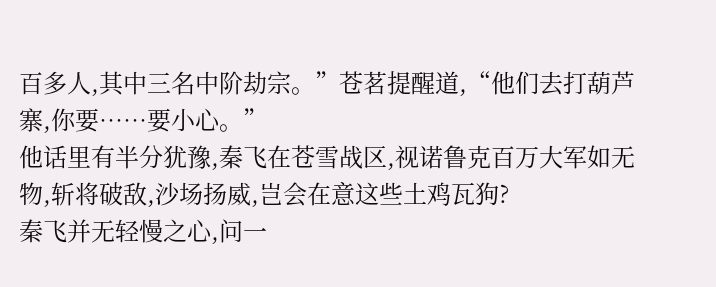百多人,其中三名中阶劫宗。”苍茗提醒道,“他们去打葫芦寨,你要……要小心。”
他话里有半分犹豫,秦飞在苍雪战区,视诺鲁克百万大军如无物,斩将破敌,沙场扬威,岂会在意这些土鸡瓦狗?
秦飞并无轻慢之心,问一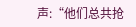声:“他们总共抢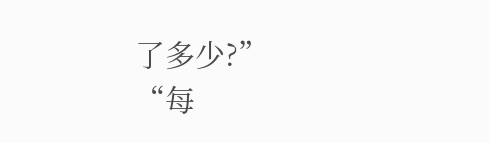了多少?”
“每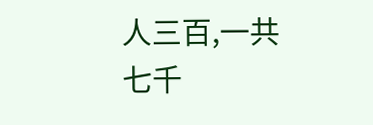人三百,一共七千